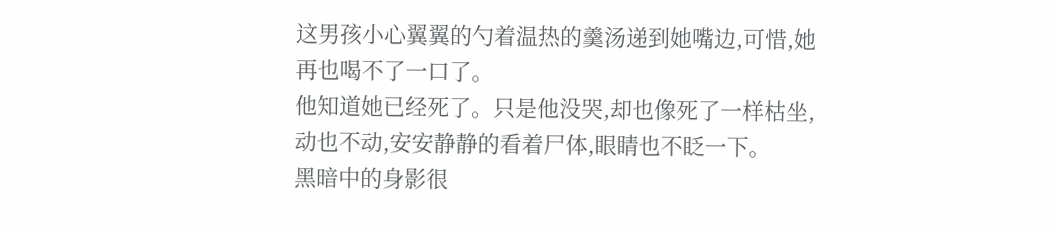这男孩小心翼翼的勺着温热的羹汤递到她嘴边,可惜,她再也喝不了一口了。
他知道她已经死了。只是他没哭,却也像死了一样枯坐,动也不动,安安静静的看着尸体,眼睛也不眨一下。
黑暗中的身影很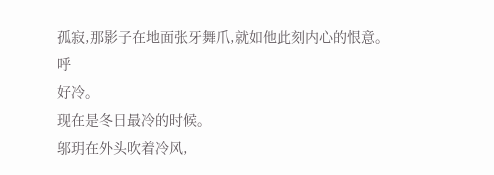孤寂,那影子在地面张牙舞爪,就如他此刻内心的恨意。
呼
好冷。
现在是冬日最冷的时候。
邬玥在外头吹着冷风,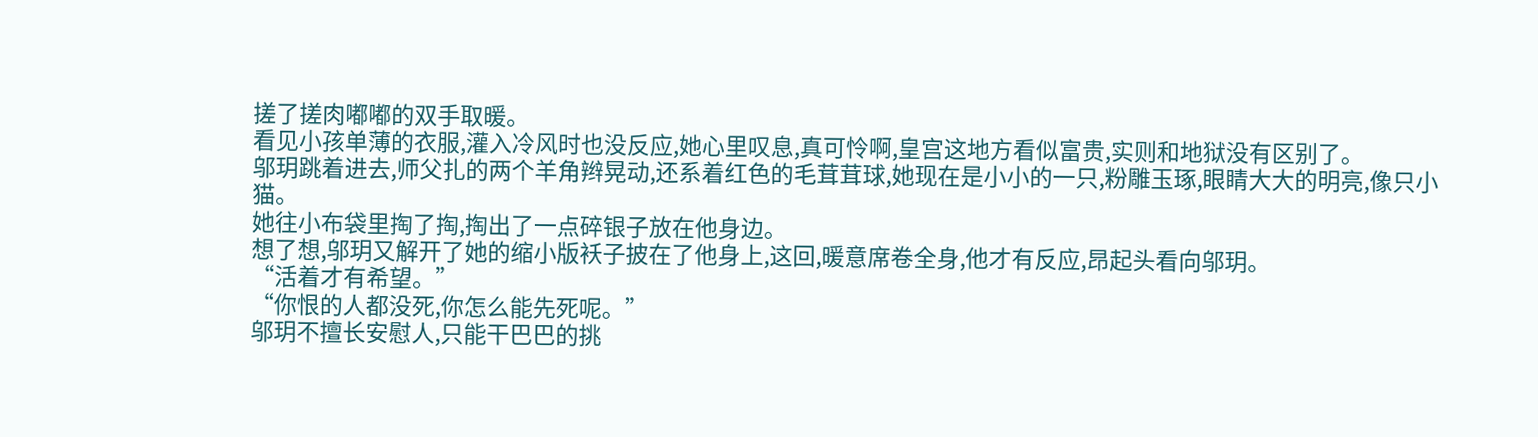搓了搓肉嘟嘟的双手取暖。
看见小孩单薄的衣服,灌入冷风时也没反应,她心里叹息,真可怜啊,皇宫这地方看似富贵,实则和地狱没有区别了。
邬玥跳着进去,师父扎的两个羊角辫晃动,还系着红色的毛茸茸球,她现在是小小的一只,粉雕玉琢,眼睛大大的明亮,像只小猫。
她往小布袋里掏了掏,掏出了一点碎银子放在他身边。
想了想,邬玥又解开了她的缩小版袄子披在了他身上,这回,暖意席卷全身,他才有反应,昂起头看向邬玥。
“活着才有希望。”
“你恨的人都没死,你怎么能先死呢。”
邬玥不擅长安慰人,只能干巴巴的挑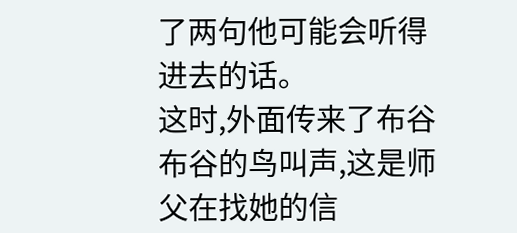了两句他可能会听得进去的话。
这时,外面传来了布谷布谷的鸟叫声,这是师父在找她的信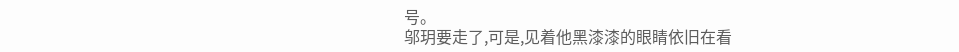号。
邬玥要走了,可是,见着他黑漆漆的眼睛依旧在看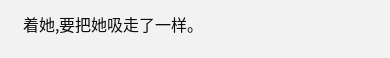着她,要把她吸走了一样。